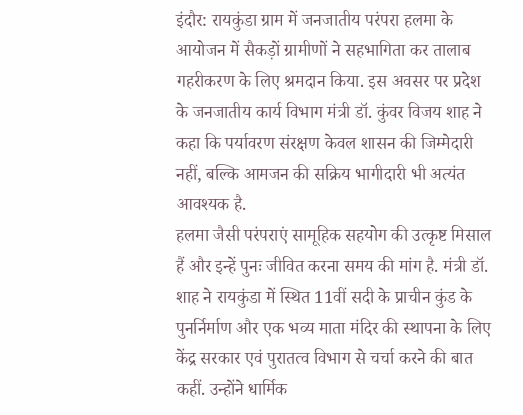इंदौर: रायकुंडा ग्राम में जनजातीय परंपरा हलमा के आयोजन में सैकड़ों ग्रामीणों ने सहभागिता कर तालाब गहरीकरण के लिए श्रमदान किया. इस अवसर पर प्रदेश के जनजातीय कार्य विभाग मंत्री डॉ. कुंवर विजय शाह ने कहा कि पर्यावरण संरक्षण केवल शासन की जिम्मेदारी नहीं, बल्कि आमजन की सक्रिय भागीदारी भी अत्यंत आवश्यक है.
हलमा जैसी परंपराएं सामूहिक सहयोग की उत्कृष्ट मिसाल हैं और इन्हें पुनः जीवित करना समय की मांग है. मंत्री डॉ. शाह ने रायकुंडा में स्थित 11वीं सदी के प्राचीन कुंड के पुनर्निर्माण और एक भव्य माता मंदिर की स्थापना के लिए केंद्र सरकार एवं पुरातत्व विभाग से चर्चा करने की बात कहीं. उन्होंने धार्मिक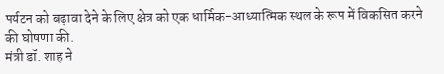पर्यटन को बढ़ावा देने के लिए क्षेत्र को एक धार्मिक-आध्यात्मिक स्थल के रूप में विकसित करने की घोषणा की.
मंत्री डॉ. शाह ने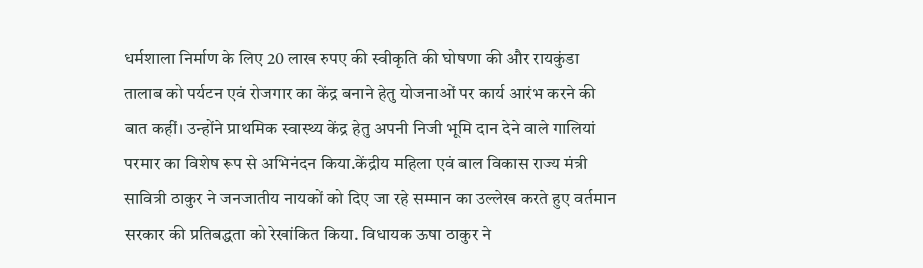धर्मशाला निर्माण के लिए 20 लाख रुपए की स्वीकृति की घोषणा की और रायकुंडा तालाब को पर्यटन एवं रोजगार का केंद्र बनाने हेतु योजनाओं पर कार्य आरंभ करने की बात कहीं। उन्होंने प्राथमिक स्वास्थ्य केंद्र हेतु अपनी निजी भूमि दान देने वाले गालियां परमार का विशेष रूप से अभिनंदन किया.केंद्रीय महिला एवं बाल विकास राज्य मंत्री सावित्री ठाकुर ने जनजातीय नायकों को दिए जा रहे सम्मान का उल्लेख करते हुए वर्तमान सरकार की प्रतिबद्धता को रेखांकित किया. विधायक ऊषा ठाकुर ने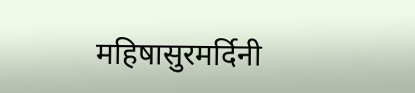महिषासुरमर्दिनी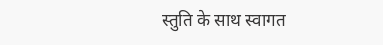स्तुति के साथ स्वागत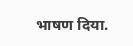भाषण दिया.